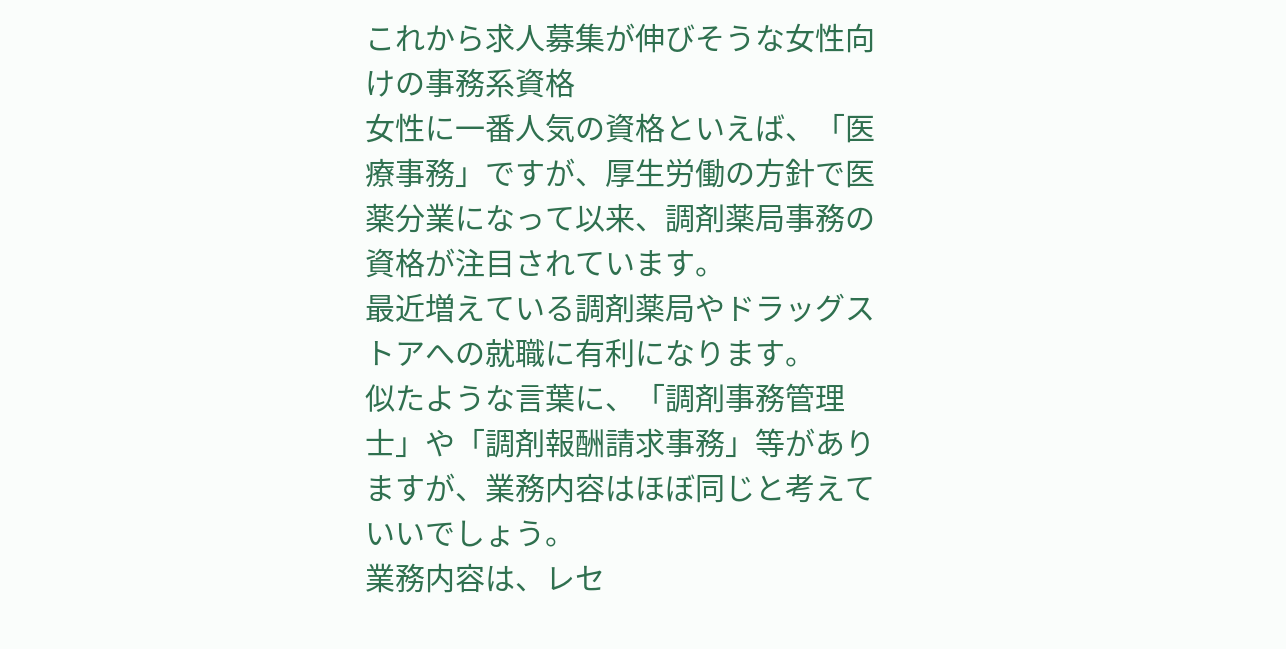これから求人募集が伸びそうな女性向けの事務系資格
女性に一番人気の資格といえば、「医療事務」ですが、厚生労働の方針で医薬分業になって以来、調剤薬局事務の資格が注目されています。
最近増えている調剤薬局やドラッグストアへの就職に有利になります。
似たような言葉に、「調剤事務管理士」や「調剤報酬請求事務」等がありますが、業務内容はほぼ同じと考えていいでしょう。
業務内容は、レセ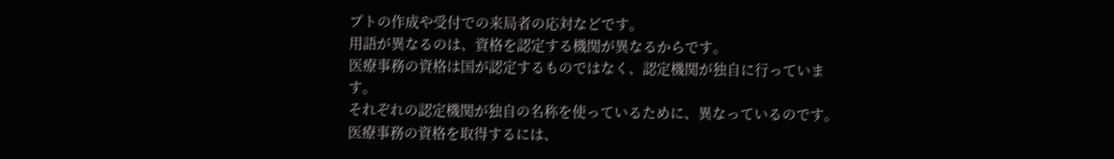プトの作成や受付での来局者の応対などです。
用語が異なるのは、資格を認定する機関が異なるからです。
医療事務の資格は国が認定するものではなく、認定機関が独自に行っています。
それぞれの認定機関が独自の名称を使っているために、異なっているのです。
医療事務の資格を取得するには、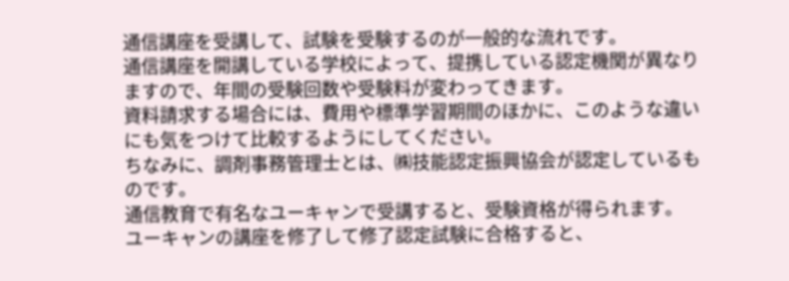通信講座を受講して、試験を受験するのが一般的な流れです。
通信講座を開講している学校によって、提携している認定機関が異なりますので、年間の受験回数や受験料が変わってきます。
資料請求する場合には、費用や標準学習期間のほかに、このような違いにも気をつけて比較するようにしてください。
ちなみに、調剤事務管理士とは、㈱技能認定振興協会が認定しているものです。
通信教育で有名なユーキャンで受講すると、受験資格が得られます。
ユーキャンの講座を修了して修了認定試験に合格すると、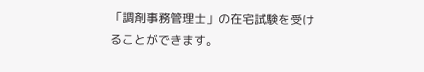「調剤事務管理士」の在宅試験を受けることができます。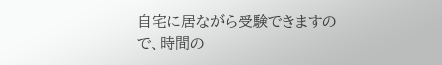自宅に居ながら受験できますので、時間の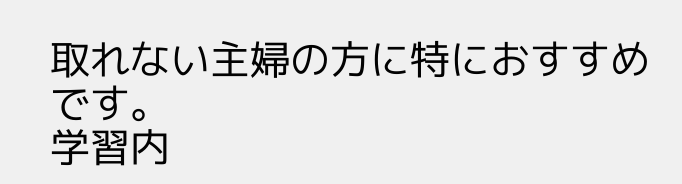取れない主婦の方に特におすすめです。
学習内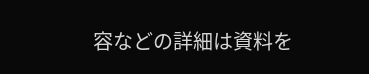容などの詳細は資料を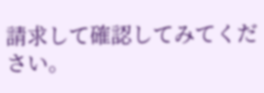請求して確認してみてください。